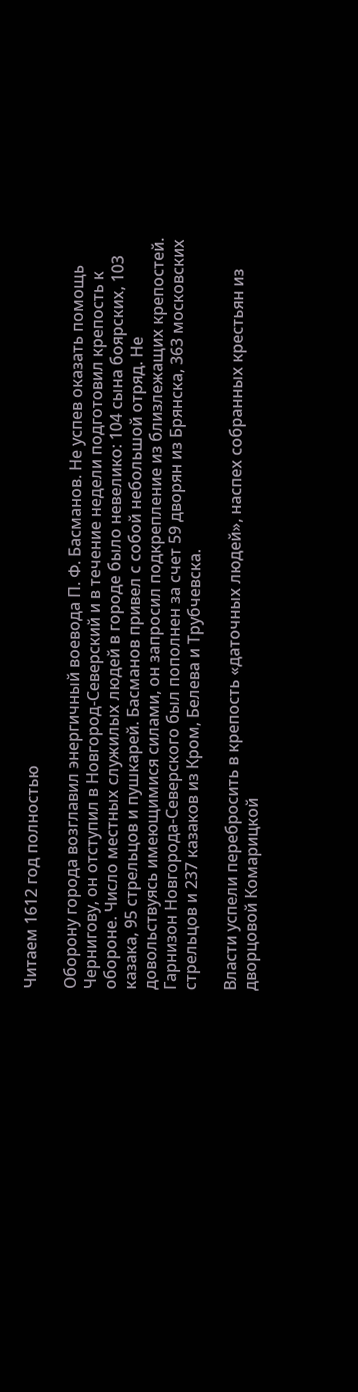Читаем 1612 год полностью

Оборону города возглавил энергичный воевода П. Ф. Басманов. Не успев оказать помощь Чернигову, он отступил в Новгород-Северский и в течение недели подготовил крепость к обороне. Число местных служилых людей в городе было невелико: 104 сына боярских, 103 казака, 95 стрельцов и пушкарей. Басманов привел с собой небольшой отряд. Не довольствуясь имеющимися силами, он запросил подкрепление из близлежащих крепостей. Гарнизон Новгорода-Северского был пополнен за счет 59 дворян из Брянска, 363 московских стрельцов и 237 казаков из Кром, Белева и Трубчевска.

Власти успели перебросить в крепость «даточных людей», наспех собранных крестьян из дворцовой Комарицкой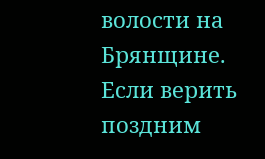волости на Брянщине. Если верить поздним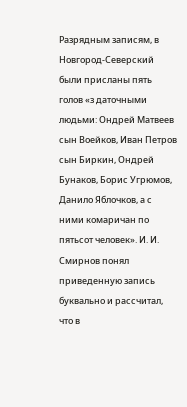Разрядным записям, в Новгород-Северский были присланы пять голов «з даточными людьми: Ондрей Матвеев сын Воейков, Иван Петров сын Биркин, Ондрей Бунаков, Борис Угрюмов, Данило Яблочков, а с ними комаричан по пятьсот человек». И. И. Смирнов понял приведенную запись буквально и рассчитал, что в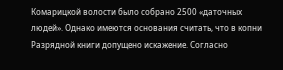Комарицкой волости было собрано 2500 «даточных людей». Однако имеются основания считать, что в копни Разрядной книги допущено искажение. Согласно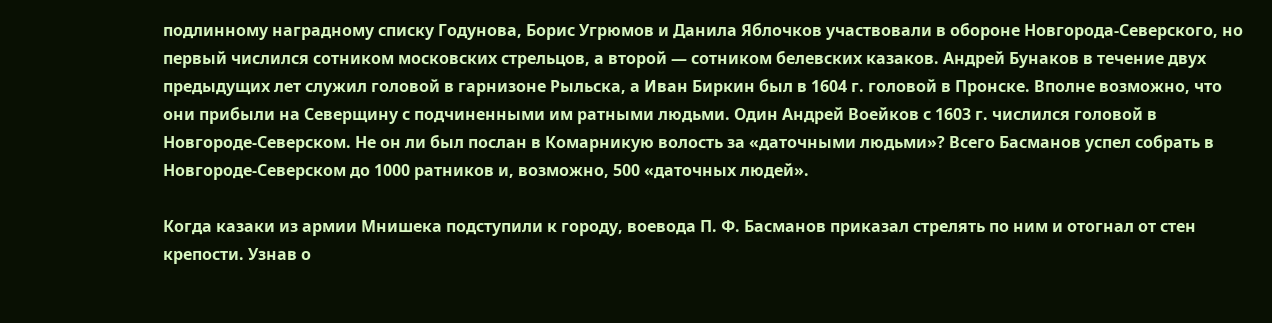подлинному наградному списку Годунова, Борис Угрюмов и Данила Яблочков участвовали в обороне Новгорода-Северского, но первый числился сотником московских стрельцов, а второй — сотником белевских казаков. Андрей Бунаков в течение двух предыдущих лет служил головой в гарнизоне Рыльска, а Иван Биркин был в 1604 г. головой в Пронске. Вполне возможно, что они прибыли на Северщину с подчиненными им ратными людьми. Один Андрей Воейков с 1603 г. числился головой в Новгороде-Северском. Не он ли был послан в Комарникую волость за «даточными людьми»? Всего Басманов успел собрать в Новгороде-Северском до 1000 ратников и, возможно, 500 «даточных людей».

Когда казаки из армии Мнишека подступили к городу, воевода П. Ф. Басманов приказал стрелять по ним и отогнал от стен крепости. Узнав о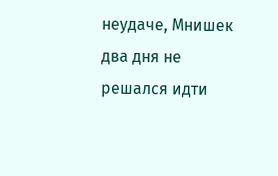неудаче, Мнишек два дня не решался идти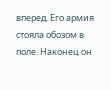вперед. Его армия стояла обозом в поле. Наконец он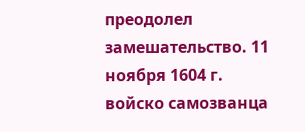преодолел замешательство. 11 ноября 1604 г. войско самозванца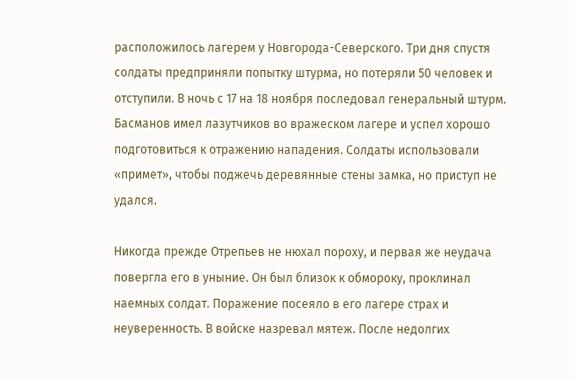расположилось лагерем у Новгорода-Северского. Три дня спустя солдаты предприняли попытку штурма, но потеряли 50 человек и отступили. В ночь с 17 на 18 ноября последовал генеральный штурм. Басманов имел лазутчиков во вражеском лагере и успел хорошо подготовиться к отражению нападения. Солдаты использовали «примет», чтобы поджечь деревянные стены замка, но приступ не удался.

Никогда прежде Отрепьев не нюхал пороху, и первая же неудача повергла его в уныние. Он был близок к обмороку, проклинал наемных солдат. Поражение посеяло в его лагере страх и неуверенность. В войске назревал мятеж. После недолгих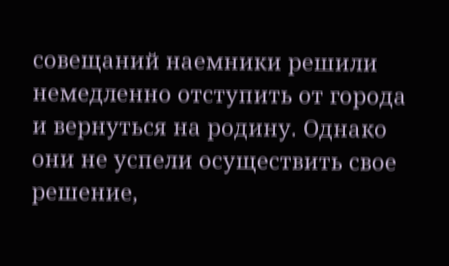совещаний наемники решили немедленно отступить от города и вернуться на родину. Однако они не успели осуществить свое решение,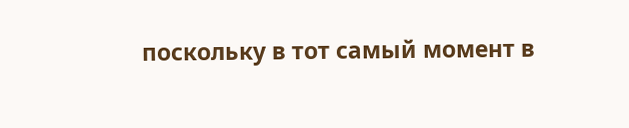поскольку в тот самый момент в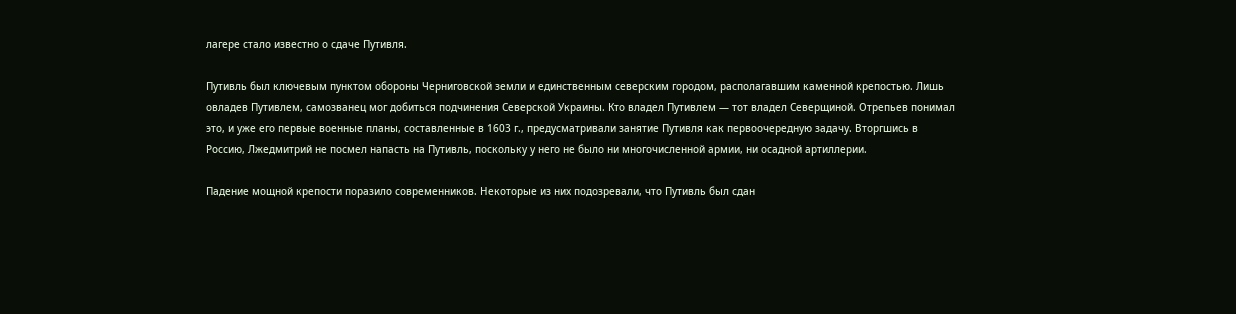лагере стало известно о сдаче Путивля.

Путивль был ключевым пунктом обороны Черниговской земли и единственным северским городом, располагавшим каменной крепостью. Лишь овладев Путивлем, самозванец мог добиться подчинения Северской Украины. Кто владел Путивлем — тот владел Северщиной. Отрепьев понимал это, и уже его первые военные планы, составленные в 1603 г., предусматривали занятие Путивля как первоочередную задачу. Вторгшись в Россию, Лжедмитрий не посмел напасть на Путивль, поскольку у него не было ни многочисленной армии, ни осадной артиллерии.

Падение мощной крепости поразило современников. Некоторые из них подозревали, что Путивль был сдан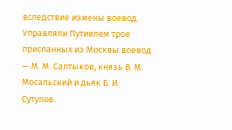вследствие измены воевод. Управляли Путивлем трое присланных из Москвы воевод — М. М. Салтыков, князь В. М. Мосальский и дьяк Б. И. Сутупов.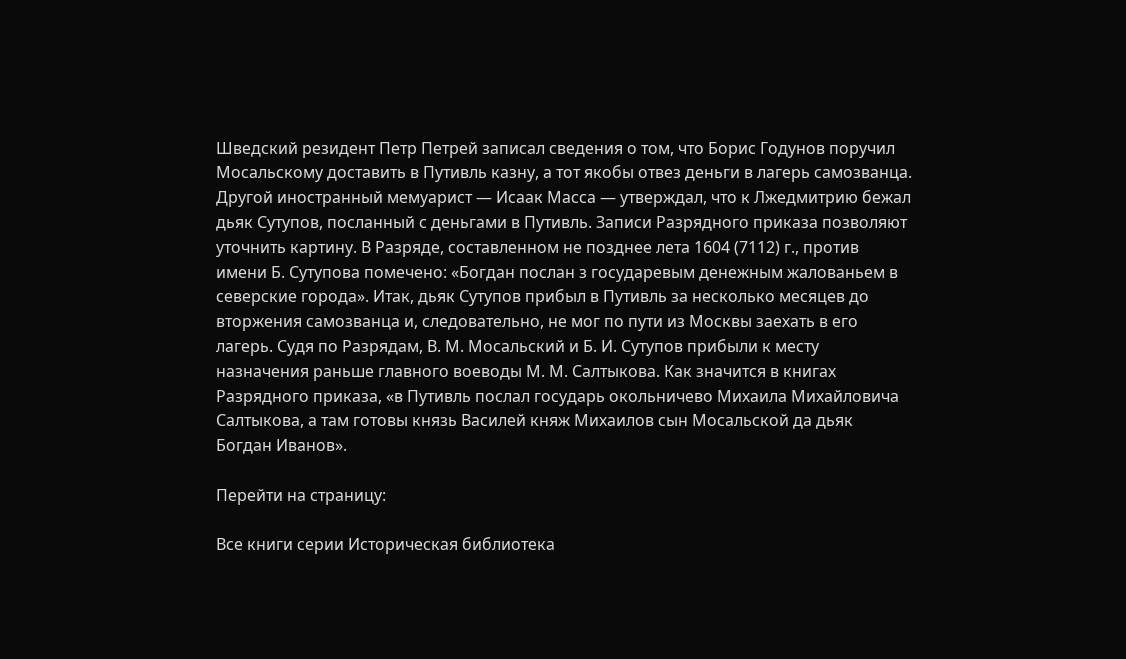Шведский резидент Петр Петрей записал сведения о том, что Борис Годунов поручил Мосальскому доставить в Путивль казну, а тот якобы отвез деньги в лагерь самозванца. Другой иностранный мемуарист — Исаак Масса — утверждал, что к Лжедмитрию бежал дьяк Сутупов, посланный с деньгами в Путивль. Записи Разрядного приказа позволяют уточнить картину. В Разряде, составленном не позднее лета 1604 (7112) г., против имени Б. Сутупова помечено: «Богдан послан з государевым денежным жалованьем в северские города». Итак, дьяк Сутупов прибыл в Путивль за несколько месяцев до вторжения самозванца и, следовательно, не мог по пути из Москвы заехать в его лагерь. Судя по Разрядам, В. М. Мосальский и Б. И. Сутупов прибыли к месту назначения раньше главного воеводы М. М. Салтыкова. Как значится в книгах Разрядного приказа, «в Путивль послал государь окольничево Михаила Михайловича Салтыкова, а там готовы князь Василей княж Михаилов сын Мосальской да дьяк Богдан Иванов».

Перейти на страницу:

Все книги серии Историческая библиотека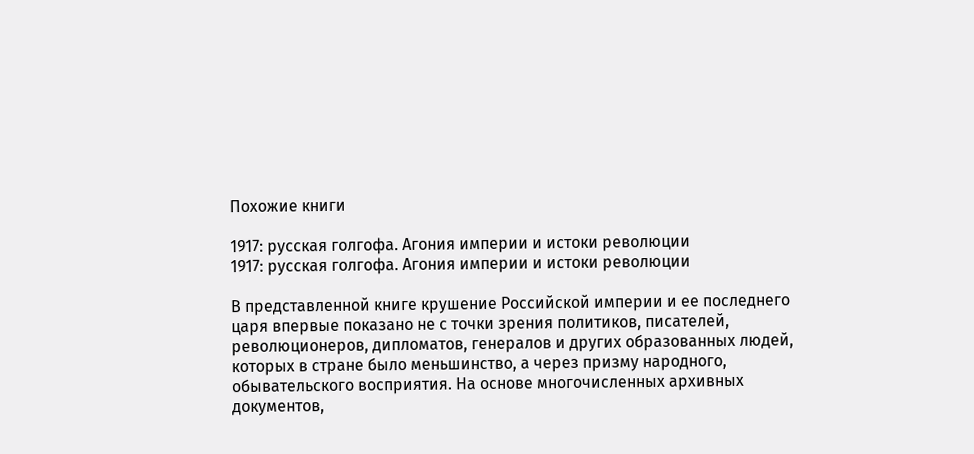Похожие книги

1917: русская голгофа. Агония империи и истоки революции
1917: русская голгофа. Агония империи и истоки революции

В представленной книге крушение Российской империи и ее последнего царя впервые показано не с точки зрения политиков, писателей, революционеров, дипломатов, генералов и других образованных людей, которых в стране было меньшинство, а через призму народного, обывательского восприятия. На основе многочисленных архивных документов,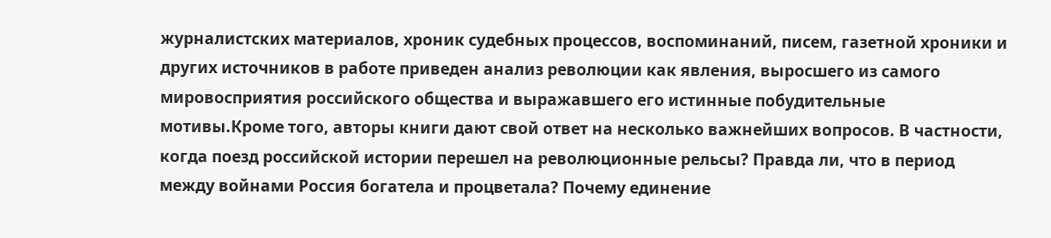журналистских материалов, хроник судебных процессов, воспоминаний, писем, газетной хроники и других источников в работе приведен анализ революции как явления, выросшего из самого мировосприятия российского общества и выражавшего его истинные побудительные мотивы.Кроме того, авторы книги дают свой ответ на несколько важнейших вопросов. В частности, когда поезд российской истории перешел на революционные рельсы? Правда ли, что в период между войнами Россия богатела и процветала? Почему единение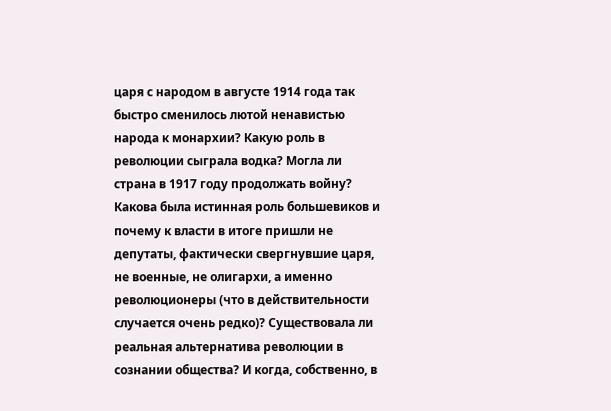царя с народом в августе 1914 года так быстро сменилось лютой ненавистью народа к монархии? Какую роль в революции сыграла водка? Могла ли страна в 1917 году продолжать войну? Какова была истинная роль большевиков и почему к власти в итоге пришли не депутаты, фактически свергнувшие царя, не военные, не олигархи, а именно революционеры (что в действительности случается очень редко)? Существовала ли реальная альтернатива революции в сознании общества? И когда, собственно, в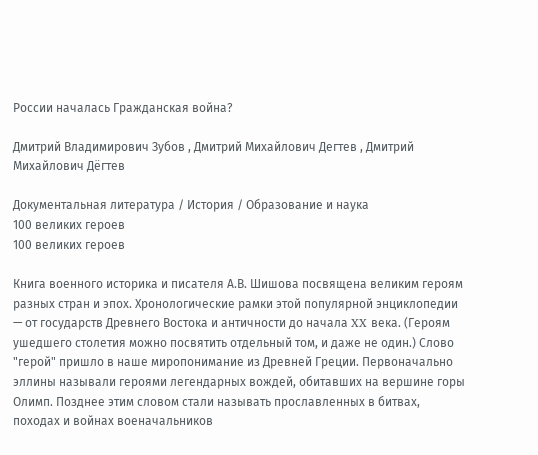России началась Гражданская война?

Дмитрий Владимирович Зубов , Дмитрий Михайлович Дегтев , Дмитрий Михайлович Дёгтев

Документальная литература / История / Образование и наука
100 великих героев
100 великих героев

Книга военного историка и писателя А.В. Шишова посвящена великим героям разных стран и эпох. Хронологические рамки этой популярной энциклопедии — от государств Древнего Востока и античности до начала XX века. (Героям ушедшего столетия можно посвятить отдельный том, и даже не один.) Слово "герой" пришло в наше миропонимание из Древней Греции. Первоначально эллины называли героями легендарных вождей, обитавших на вершине горы Олимп. Позднее этим словом стали называть прославленных в битвах, походах и войнах военачальников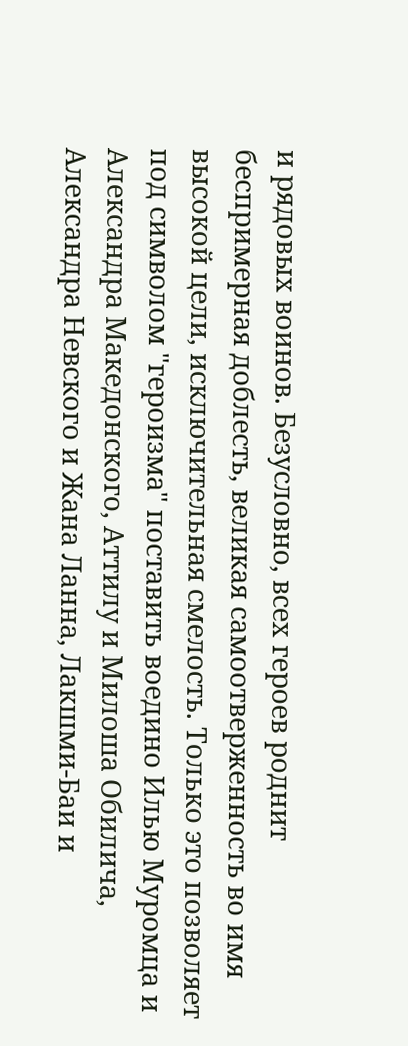и рядовых воинов. Безусловно, всех героев роднит беспримерная доблесть, великая самоотверженность во имя высокой цели, исключительная смелость. Только это позволяет под символом "героизма" поставить воедино Илью Муромца и Александра Македонского, Аттилу и Милоша Обилича, Александра Невского и Жана Ланна, Лакшми-Баи и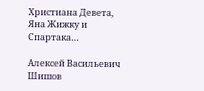Христиана Девета, Яна Жижку и Спартака…

Алексей Васильевич Шишов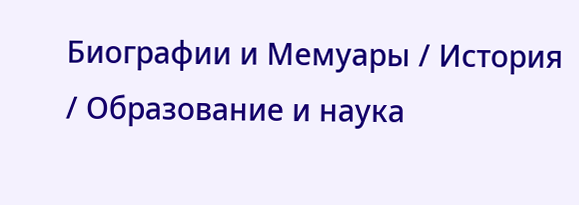Биографии и Мемуары / История / Образование и наука